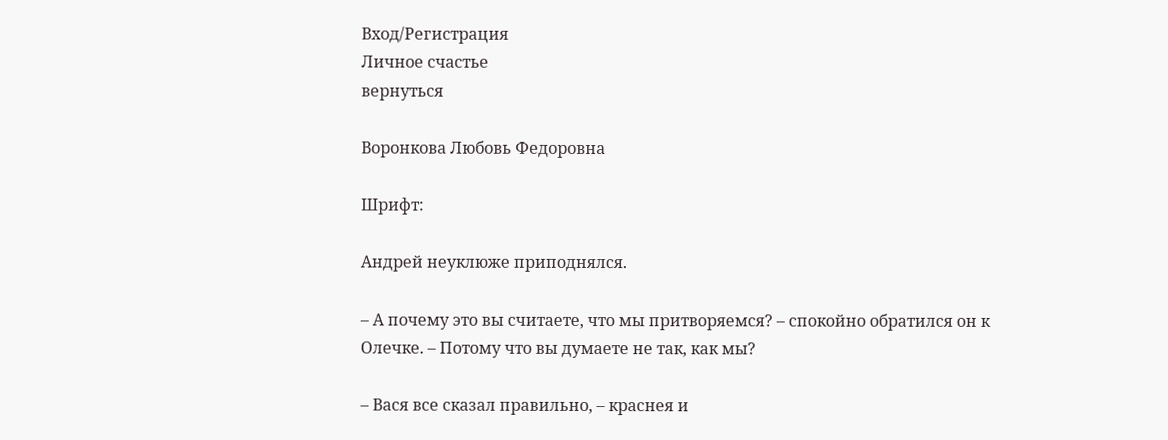Вход/Регистрация
Личное счастье
вернуться

Воронкова Любовь Федоровна

Шрифт:

Андрей неуклюже приподнялся.

– А почему это вы считаете, что мы притворяемся? – спокойно обратился он к Олечке. – Потому что вы думаете не так, как мы?

– Вася все сказал правильно, – краснея и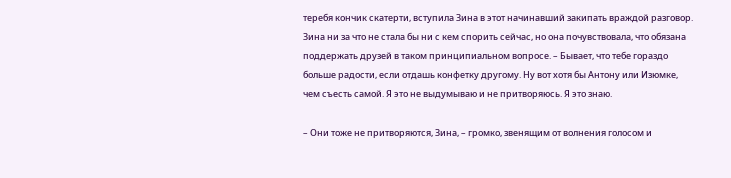теребя кончик скатерти, вступила Зина в этот начинавший закипать враждой разговор. Зина ни за что не стала бы ни с кем спорить сейчас, но она почувствовала, что обязана поддержать друзей в таком принципиальном вопросе. – Бывает, что тебе гораздо больше радости, если отдашь конфетку другому. Ну вот хотя бы Антону или Изюмке, чем съесть самой. Я это не выдумываю и не притворяюсь. Я это знаю.

– Они тоже не притворяются, Зина, – громко, звенящим от волнения голосом и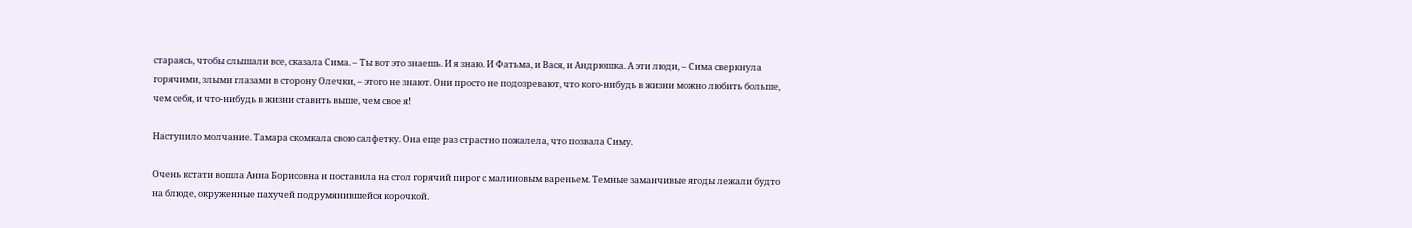стараясь, чтобы слышали все, сказала Сима. – Ты вот это знаешь. И я знаю. И Фатьма, и Вася, и Андрюшка. А эти люди, – Сима сверкнула горячими, злыми глазами в сторону Олечки, – этого не знают. Они просто не подозревают, что кого-нибудь в жизни можно любить больше, чем себя, и что-нибудь в жизни ставить выше, чем свое я!

Наступило молчание. Тамара скомкала свою салфетку. Она еще раз страстно пожалела, что позвала Симу.

Очень кстати вошла Анна Борисовна и поставила на стол горячий пирог с малиновым вареньем. Темные заманчивые ягоды лежали будто на блюде, окруженные пахучей подрумянившейся корочкой.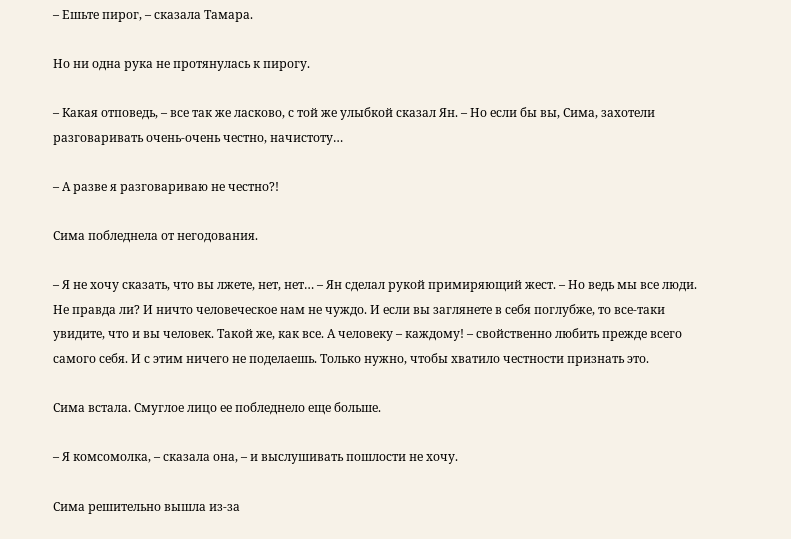– Ешьте пирог, – сказала Тамара.

Но ни одна рука не протянулась к пирогу.

– Какая отповедь, – все так же ласково, с той же улыбкой сказал Ян. – Но если бы вы, Сима, захотели разговаривать очень-очень честно, начистоту…

– А разве я разговариваю не честно?!

Сима побледнела от негодования.

– Я не хочу сказать, что вы лжете, нет, нет… – Ян сделал рукой примиряющий жест. – Но ведь мы все люди. Не правда ли? И ничто человеческое нам не чуждо. И если вы заглянете в себя поглубже, то все-таки увидите, что и вы человек. Такой же, как все. А человеку – каждому! – свойственно любить прежде всего самого себя. И с этим ничего не поделаешь. Только нужно, чтобы хватило честности признать это.

Сима встала. Смуглое лицо ее побледнело еще больше.

– Я комсомолка, – сказала она, – и выслушивать пошлости не хочу.

Сима решительно вышла из-за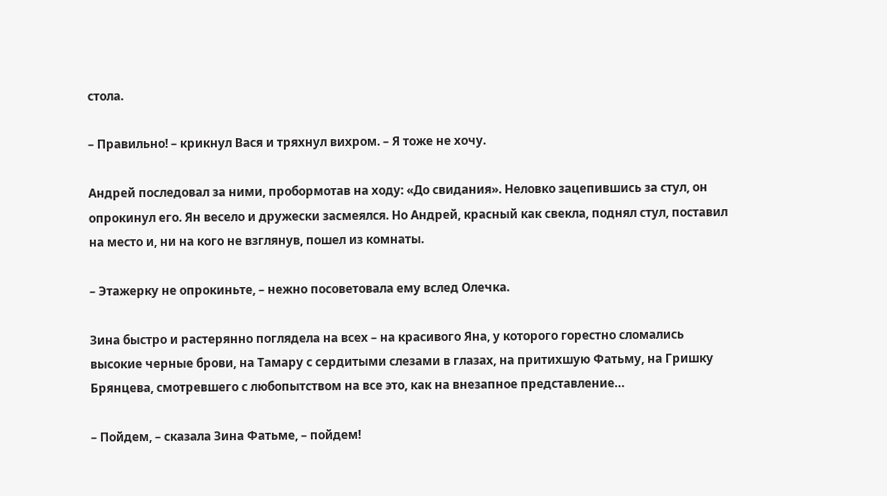стола.

– Правильно! – крикнул Вася и тряхнул вихром. – Я тоже не хочу.

Андрей последовал за ними, пробормотав на ходу: «До свидания». Неловко зацепившись за стул, он опрокинул его. Ян весело и дружески засмеялся. Но Андрей, красный как свекла, поднял стул, поставил на место и, ни на кого не взглянув, пошел из комнаты.

– Этажерку не опрокиньте, – нежно посоветовала ему вслед Олечка.

Зина быстро и растерянно поглядела на всех – на красивого Яна, у которого горестно сломались высокие черные брови, на Тамару с сердитыми слезами в глазах, на притихшую Фатьму, на Гришку Брянцева, смотревшего с любопытством на все это, как на внезапное представление…

– Пойдем, – сказала Зина Фатьме, – пойдем!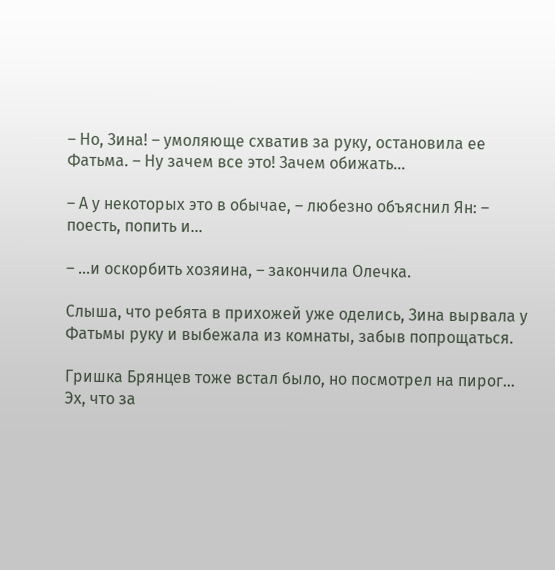– Но, Зина! – умоляюще схватив за руку, остановила ее Фатьма. – Ну зачем все это! Зачем обижать…

– А у некоторых это в обычае, – любезно объяснил Ян: – поесть, попить и…

– …и оскорбить хозяина, – закончила Олечка.

Слыша, что ребята в прихожей уже оделись, Зина вырвала у Фатьмы руку и выбежала из комнаты, забыв попрощаться.

Гришка Брянцев тоже встал было, но посмотрел на пирог… Эх, что за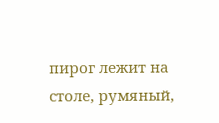пирог лежит на столе, румяный,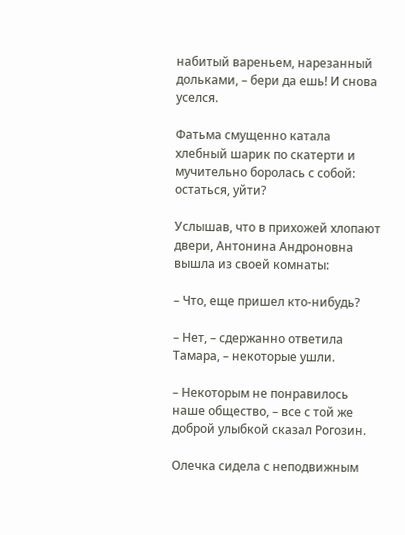набитый вареньем, нарезанный дольками, – бери да ешь! И снова уселся.

Фатьма смущенно катала хлебный шарик по скатерти и мучительно боролась с собой: остаться, уйти?

Услышав, что в прихожей хлопают двери, Антонина Андроновна вышла из своей комнаты:

– Что, еще пришел кто-нибудь?

– Нет, – сдержанно ответила Тамара, – некоторые ушли.

– Некоторым не понравилось наше общество, – все с той же доброй улыбкой сказал Рогозин.

Олечка сидела с неподвижным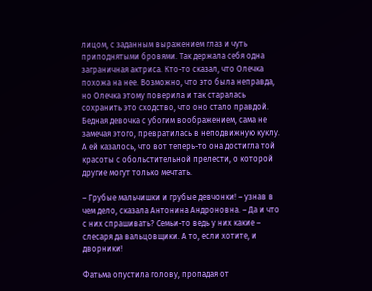лицом, с заданным выражением глаз и чуть приподнятыми бровями. Так держала себя одна заграничная актриса. Кто-то сказал, что Олечка похожа на нее. Возможно, что это была неправда, но Олечка этому поверила и так старалась сохранить это сходство, что оно стало правдой. Бедная девочка с убогим воображением, сама не замечая этого, превратилась в неподвижную куклу. А ей казалось, что вот теперь-то она достигла той красоты с обольстительной прелести, о которой другие могут только мечтать.

– Грубые мальчишки и грубые девчонки! – узнав в чем дело, сказала Антонина Андроновна. – Да и что с них спрашивать? Семьи-то ведь у них какие – слесаря да вальцовщики. А то, если хотите, и дворники!

Фатьма опустила голову, пропадая от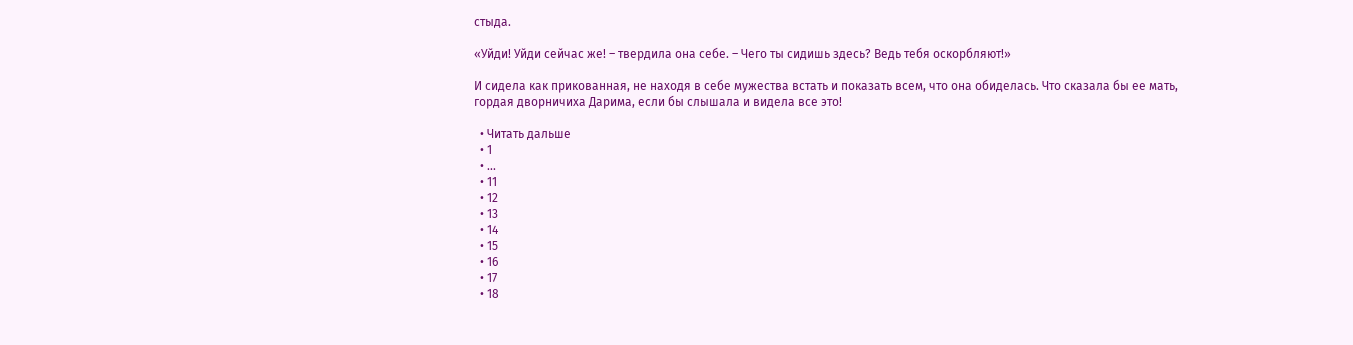стыда.

«Уйди! Уйди сейчас же! – твердила она себе. – Чего ты сидишь здесь? Ведь тебя оскорбляют!»

И сидела как прикованная, не находя в себе мужества встать и показать всем, что она обиделась. Что сказала бы ее мать, гордая дворничиха Дарима, если бы слышала и видела все это!

  • Читать дальше
  • 1
  • ...
  • 11
  • 12
  • 13
  • 14
  • 15
  • 16
  • 17
  • 18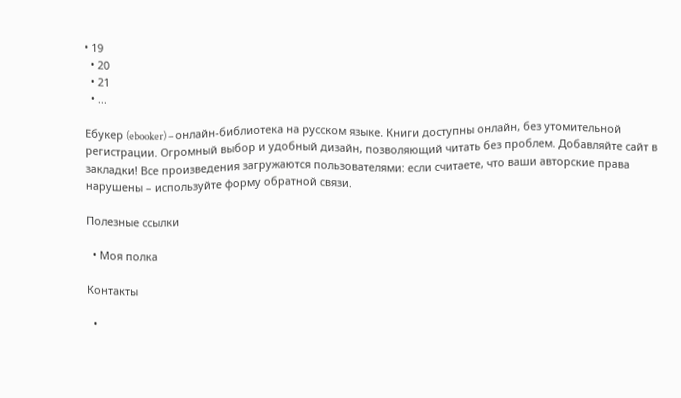• 19
  • 20
  • 21
  • ...

Ебукер (ebooker) – онлайн-библиотека на русском языке. Книги доступны онлайн, без утомительной регистрации. Огромный выбор и удобный дизайн, позволяющий читать без проблем. Добавляйте сайт в закладки! Все произведения загружаются пользователями: если считаете, что ваши авторские права нарушены – используйте форму обратной связи.

Полезные ссылки

  • Моя полка

Контакты

  •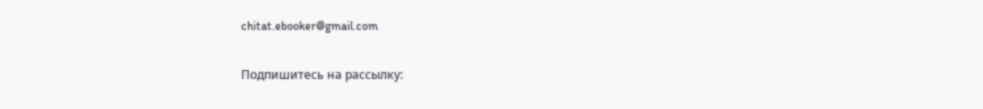chitat.ebooker@gmail.com

Подпишитесь на рассылку: